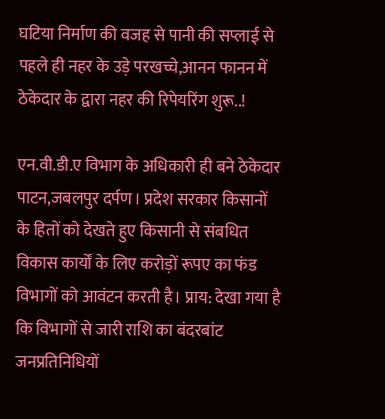घटिया निर्माण की वजह से पानी की सप्लाई से पहले ही नहर के उड़े परखच्चे,आनन फानन में ठेकेदार के द्वारा नहर की रिपेयरिंग शुरू..!

एन.वी.डी.ए विभाग के अधिकारी ही बने ठेकेदार
पाटन,जबलपुर दर्पण। प्रदेश सरकार किसानों के हितों को देखते हुए किसानी से संबधित विकास कार्यों के लिए करोड़ों रूपए का फंड विभागों को आवंटन करती है। प्राय: देखा गया है कि विभागों से जारी राशि का बंदरबांट जनप्रतिनिधियों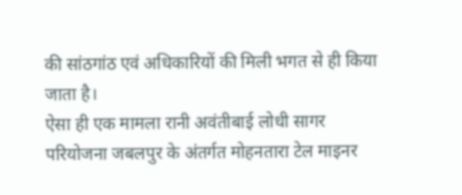की सांठगांठ एवं अधिकारियों की मिली भगत से ही किया जाता है।
ऐसा ही एक मामला रानी अवंतीबाई लोधी सागर परियोजना जबलपुर के अंतर्गत मोहनतारा टेल माइनर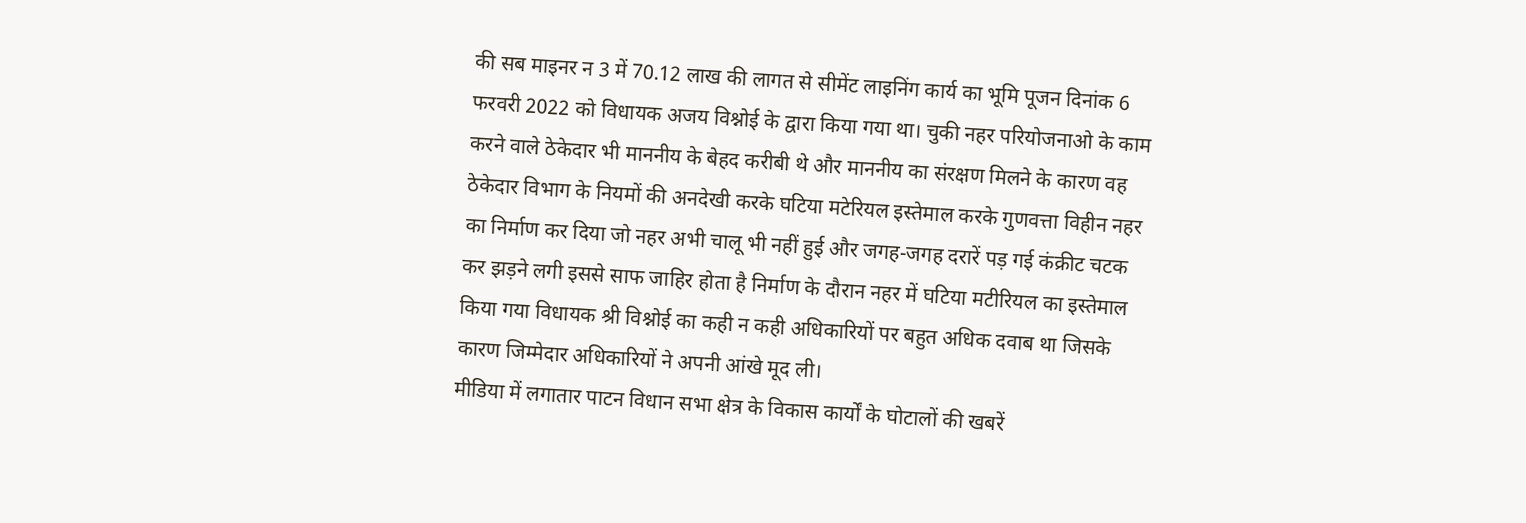की सब माइनर न 3 में 70.12 लाख की लागत से सीमेंट लाइनिंग कार्य का भूमि पूजन दिनांक 6 फरवरी 2022 को विधायक अजय विश्नोई के द्वारा किया गया था। चुकी नहर परियोजनाओ के काम करने वाले ठेकेदार भी माननीय के बेहद करीबी थे और माननीय का संरक्षण मिलने के कारण वह ठेकेदार विभाग के नियमों की अनदेखी करके घटिया मटेरियल इस्तेमाल करके गुणवत्ता विहीन नहर का निर्माण कर दिया जो नहर अभी चालू भी नहीं हुई और जगह-जगह दरारें पड़ गई कंक्रीट चटक कर झड़ने लगी इससे साफ जाहिर होता है निर्माण के दौरान नहर में घटिया मटीरियल का इस्तेमाल किया गया विधायक श्री विश्नोई का कही न कही अधिकारियों पर बहुत अधिक दवाब था जिसके कारण जिम्मेदार अधिकारियों ने अपनी आंखे मूद ली।
मीडिया में लगातार पाटन विधान सभा क्षेत्र के विकास कार्यों के घोटालों की खबरें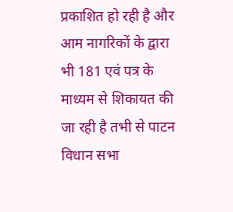प्रकाशित हो रही है और आम नागरिकों के द्वारा भी 181 एवं पत्र के माध्यम से शिकायत की जा रही है तभी से पाटन विधान सभा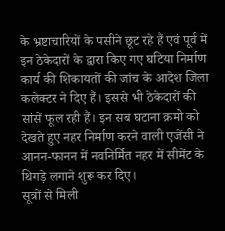के भ्रष्टाचारियों के पसीने छूट रहे हैं एवं पूर्व में इन ठेकेदारों के द्वारा किए गए घटिया निर्माण कार्य की शिकायतों की जांच के आदेश जिला कलेक्टर ने दिए हैं। इससे भी ठेकेदारों की सांसें फूल रही हैं। इन सब घटाना क्रमो को देखते हुए नहर निर्माण करने वाली एजेंसी ने आनन-फानन में नवनिर्मित नहर में सीमेंट के थिगड़े लगाने शुरू कर दिए।
सूत्रों से मिली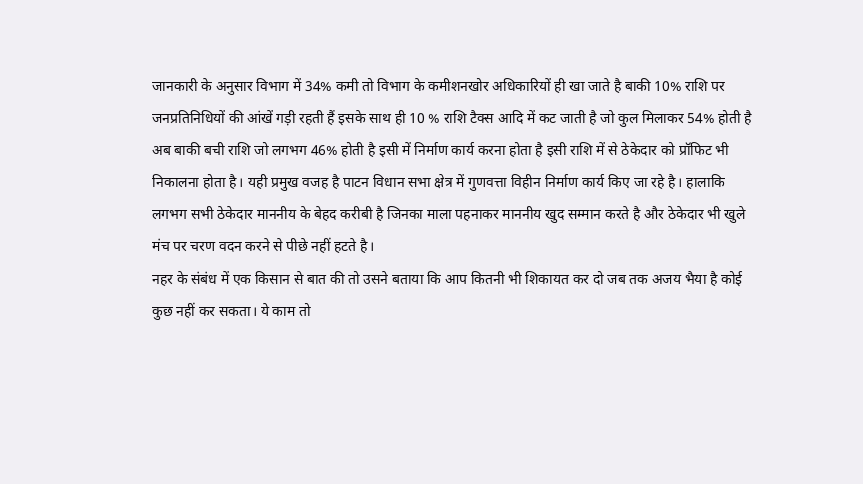जानकारी के अनुसार विभाग में 34% कमी तो विभाग के कमीशनखोर अधिकारियों ही खा जाते है बाकी 10% राशि पर जनप्रतिनिधियों की आंखें गड़ी रहती हैं इसके साथ ही 10 % राशि टैक्स आदि में कट जाती है जो कुल मिलाकर 54% होती है अब बाकी बची राशि जो लगभग 46% होती है इसी में निर्माण कार्य करना होता है इसी राशि में से ठेकेदार को प्रॉफिट भी निकालना होता है। यही प्रमुख वजह है पाटन विधान सभा क्षेत्र में गुणवत्ता विहीन निर्माण कार्य किए जा रहे है। हालाकि लगभग सभी ठेकेदार माननीय के बेहद करीबी है जिनका माला पहनाकर माननीय खुद सम्मान करते है और ठेकेदार भी खुले मंच पर चरण वदन करने से पीछे नहीं हटते है।
नहर के संबंध में एक किसान से बात की तो उसने बताया कि आप कितनी भी शिकायत कर दो जब तक अजय भैया है कोई कुछ नहीं कर सकता। ये काम तो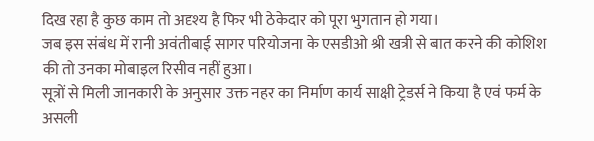दिख रहा है कुछ काम तो अदृश्य है फिर भी ठेकेदार को पूरा भुगतान हो गया।
जब इस संबंध में रानी अवंतीबाई सागर परियोजना के एसडीओ श्री खत्री से बात करने की कोशिश की तो उनका मोबाइल रिसीव नहीं हुआ।
सूत्रों से मिली जानकारी के अनुसार उक्त नहर का निर्माण कार्य साक्षी ट्रेडर्स ने किया है एवं फर्म के असली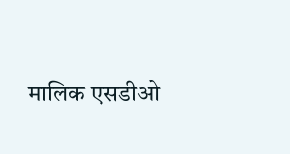मालिक एसडीओ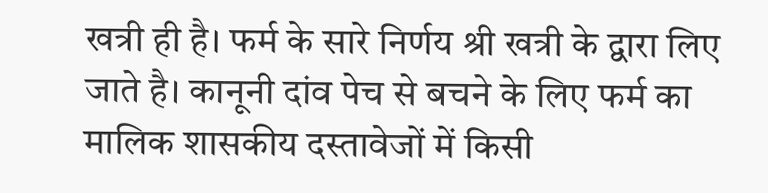खत्री ही है। फर्म के सारे निर्णय श्री खत्री के द्वारा लिए जाते है। कानूनी दांव पेच से बचने के लिए फर्म का मालिक शासकीय दस्तावेजों में किसी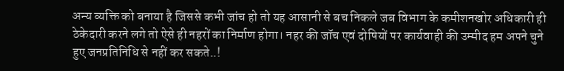अन्य व्यक्ति को बनाया है जिससे कभी जांच हो तो यह आसानी से बच निकले जब विभाग के कमीशनखोर अधिकारी ही ठेकेदारी करने लगे तो ऐसे ही नहरों का निर्माण होगा। नहर की जॉच एवं दोषियों पर कार्यवाही की उम्मीद हम अपने चुने हुए जनप्रतिनिधि से नहीं कर सकते..!